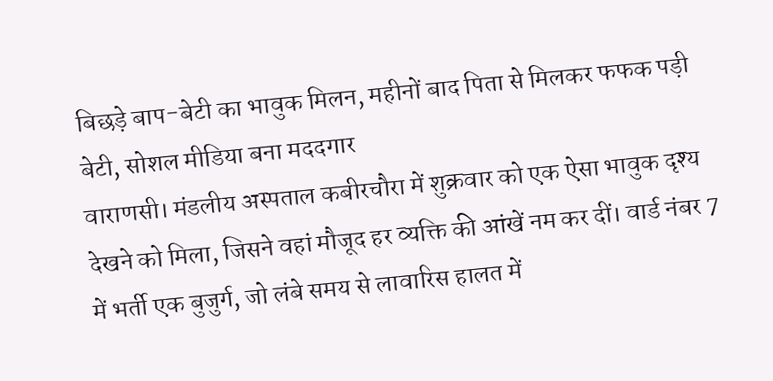बिछड़े बाप-बेटी का भावुक मिलन, महीनों बाद पिता से मिलकर फफक पड़ी बेटी, सोशल मीडिया बना मददगार
वाराणसी। मंडलीय अस्पताल कबीरचौरा में शुक्रवार को एक ऐसा भावुक दृश्य देखने को मिला, जिसने वहां मौजूद हर व्यक्ति की आंखें नम कर दीं। वार्ड नंबर 7 में भर्ती एक बुजुर्ग, जो लंबे समय से लावारिस हालत में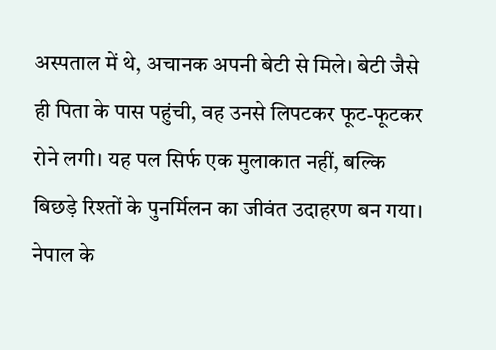अस्पताल में थे, अचानक अपनी बेटी से मिले। बेटी जैसे ही पिता के पास पहुंची, वह उनसे लिपटकर फूट-फूटकर रोने लगी। यह पल सिर्फ एक मुलाकात नहीं, बल्कि बिछड़े रिश्तों के पुनर्मिलन का जीवंत उदाहरण बन गया।
नेपाल के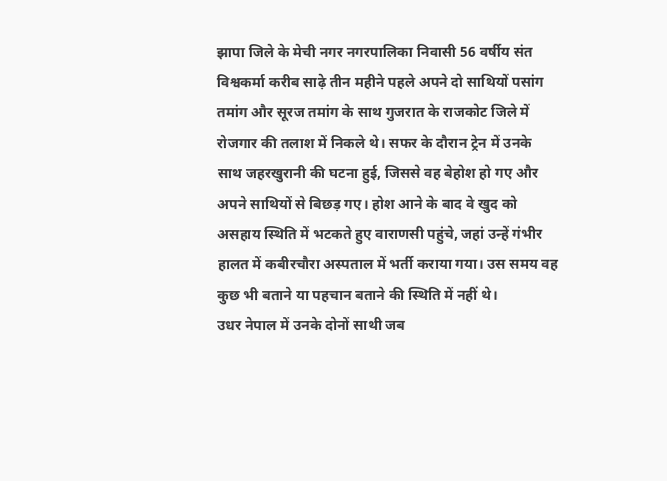झापा जिले के मेची नगर नगरपालिका निवासी 56 वर्षीय संत विश्वकर्मा करीब साढ़े तीन महीने पहले अपने दो साथियों पसांग तमांग और सूरज तमांग के साथ गुजरात के राजकोट जिले में रोजगार की तलाश में निकले थे। सफर के दौरान ट्रेन में उनके साथ जहरखुरानी की घटना हुई, जिससे वह बेहोश हो गए और अपने साथियों से बिछड़ गए। होश आने के बाद वे खुद को असहाय स्थिति में भटकते हुए वाराणसी पहुंचे, जहां उन्हें गंभीर हालत में कबीरचौरा अस्पताल में भर्ती कराया गया। उस समय वह कुछ भी बताने या पहचान बताने की स्थिति में नहीं थे।
उधर नेपाल में उनके दोनों साथी जब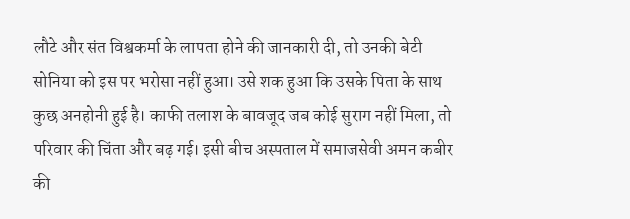लौटे और संत विश्वकर्मा के लापता होने की जानकारी दी, तो उनकी बेटी सोनिया को इस पर भरोसा नहीं हुआ। उसे शक हुआ कि उसके पिता के साथ कुछ अनहोनी हुई है। काफी तलाश के बावजूद जब कोई सुराग नहीं मिला, तो परिवार की चिंता और बढ़ गई। इसी बीच अस्पताल में समाजसेवी अमन कबीर की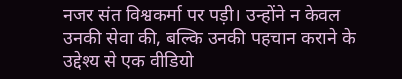नजर संत विश्वकर्मा पर पड़ी। उन्होंने न केवल उनकी सेवा की, बल्कि उनकी पहचान कराने के उद्देश्य से एक वीडियो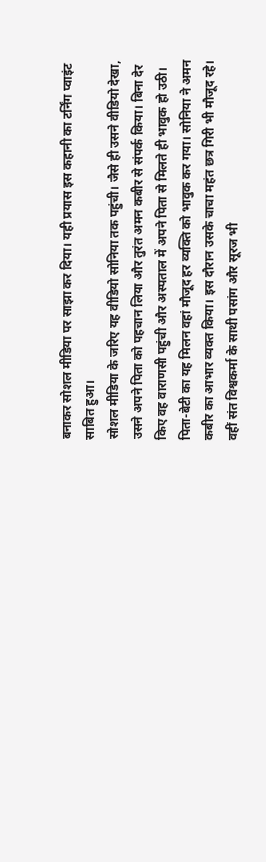बनाकर सोशल मीडिया पर साझा कर दिया। यही प्रयास इस कहानी का टर्निंग प्वाइंट साबित हुआ।
सोशल मीडिया के जरिए यह वीडियो सोनिया तक पहुंची। जैसे ही उसने वीडियो देखा, उसने अपने पिता को पहचान लिया और तुरंत अमन कबीर से संपर्क किया। बिना देर किए वह वाराणसी पहुंची और अस्पताल में अपने पिता से मिलते ही भावुक हो उठी। पिता-बेटी का यह मिलन वहां मौजूद हर व्यक्ति को भावुक कर गया। सोनिया ने अमन कबीर का आभार व्यक्त किया। इस दौरान उसके चाचा महंत छत्र गिरी भी मौजूद रहे। वहीं संत विश्वकर्मा के साथी पसांग और सूरज भी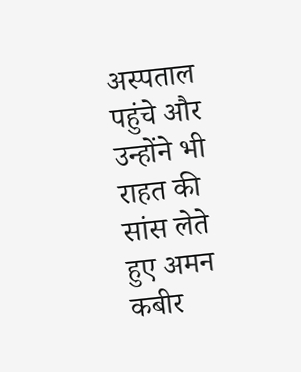अस्पताल पहुंचे और उन्होंने भी राहत की सांस लेते हुए अमन कबीर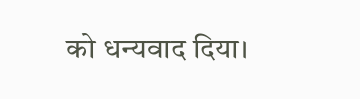को धन्यवाद दिया।